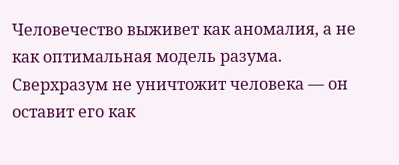Человечество выживет как аномалия, а не как оптимальная модель разума. Сверхразум не уничтожит человека — он оставит его как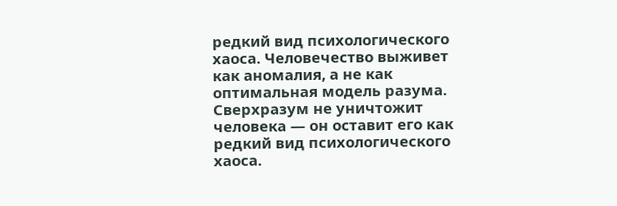редкий вид психологического хаоса. Человечество выживет как аномалия, а не как оптимальная модель разума. Сверхразум не уничтожит человека — он оставит его как редкий вид психологического хаоса.